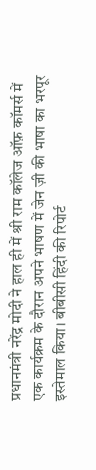प्रधानमंत्री नरेंद्र मोदी ने हाल ही में श्री राम कॉलेज ऑफ़ कॉमर्स में एक कार्यक्रम के दौरान अपने भाषण में जेन ज़ी की भाषा का भरपूर इस्तेमाल किया। बीबीसी हिंदी की रिपोर्ट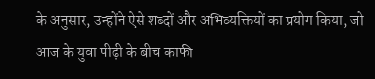के अनुसार, उन्होंने ऐसे शब्दों और अभिव्यक्तियों का प्रयोग किया, जो आज के युवा पीढ़ी के बीच काफी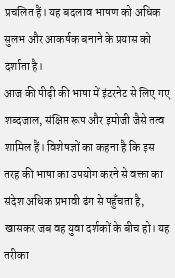प्रचलित हैं। यह बदलाव भाषण को अधिक सुलभ और आकर्षक बनाने के प्रयास को दर्शाता है।
आज की पीढ़ी की भाषा में इंटरनेट से लिए गए शब्दजाल, संक्षिप्त रूप और इमोजी जैसे तत्व शामिल हैं। विशेषज्ञों का कहना है कि इस तरह की भाषा का उपयोग करने से वक्ता का संदेश अधिक प्रभावी ढंग से पहुँचता है, खासकर जब वह युवा दर्शकों के बीच हो। यह तरीका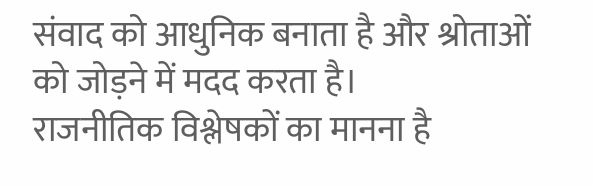संवाद को आधुनिक बनाता है और श्रोताओं को जोड़ने में मदद करता है।
राजनीतिक विश्लेषकों का मानना है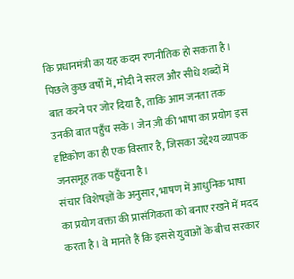कि प्रधानमंत्री का यह कदम रणनीतिक हो सकता है। पिछले कुछ वर्षों में, मोदी ने सरल और सीधे शब्दों में बात करने पर जोर दिया है, ताकि आम जनता तक उनकी बात पहुँच सके। जेन ज़ी की भाषा का प्रयोग इस दृष्टिकोण का ही एक विस्तार है, जिसका उद्देश्य व्यापक जनसमूह तक पहुँचना है।
संचार विशेषज्ञों के अनुसार, भाषण में आधुनिक भाषा का प्रयोग वक्ता की प्रासंगिकता को बनाए रखने में मदद करता है। वे मानते हैं कि इससे युवाओं के बीच सरकार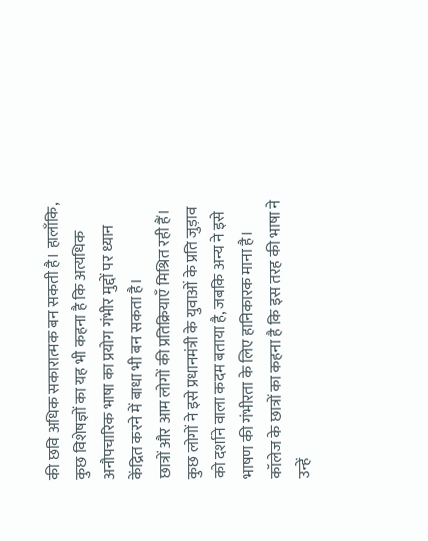की छवि अधिक सकारात्मक बन सकती है। हालाँकि, कुछ विशेषज्ञों का यह भी कहना है कि अत्यधिक अनौपचारिक भाषा का प्रयोग गंभीर मुद्दों पर ध्यान केंद्रित करने में बाधा भी बन सकता है।
छात्रों और आम लोगों की प्रतिक्रियाएँ मिश्रित रही हैं। कुछ लोगों ने इसे प्रधानमंत्री के युवाओं के प्रति जुड़ाव को दर्शाने वाला कदम बताया है, जबकि अन्य ने इसे भाषण की गंभीरता के लिए हानिकारक माना है। कॉलेज के छात्रों का कहना है कि इस तरह की भाषा ने उन्हें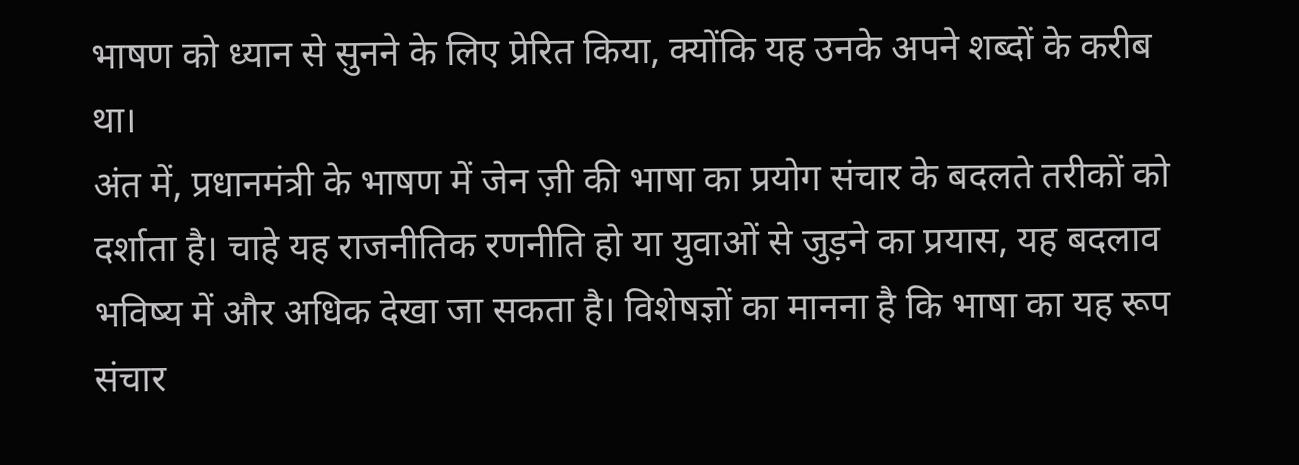भाषण को ध्यान से सुनने के लिए प्रेरित किया, क्योंकि यह उनके अपने शब्दों के करीब था।
अंत में, प्रधानमंत्री के भाषण में जेन ज़ी की भाषा का प्रयोग संचार के बदलते तरीकों को दर्शाता है। चाहे यह राजनीतिक रणनीति हो या युवाओं से जुड़ने का प्रयास, यह बदलाव भविष्य में और अधिक देखा जा सकता है। विशेषज्ञों का मानना है कि भाषा का यह रूप संचार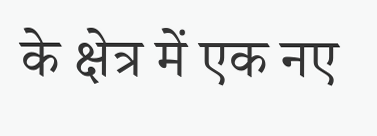के क्षेत्र में एक नए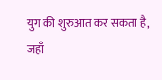युग की शुरुआत कर सकता है, जहाँ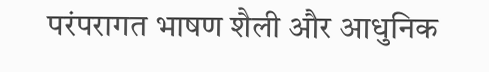परंपरागत भाषण शैली और आधुनिक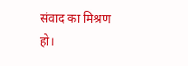संवाद का मिश्रण हो।